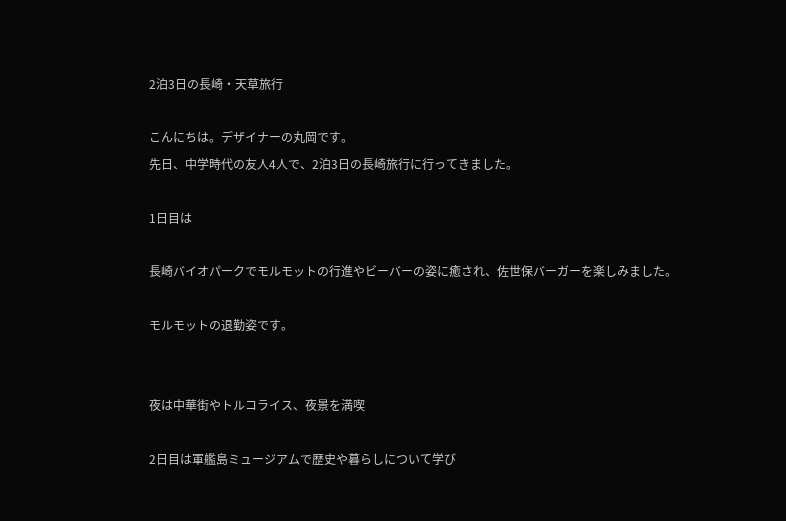2泊3日の長崎・天草旅行

こんにちは。デザイナーの丸岡です。
先日、中学時代の友人4人で、2泊3日の長崎旅行に行ってきました。

1日目は

長崎バイオパークでモルモットの行進やビーバーの姿に癒され、佐世保バーガーを楽しみました。

モルモットの退勤姿です。


夜は中華街やトルコライス、夜景を満喫

2日目は軍艦島ミュージアムで歴史や暮らしについて学び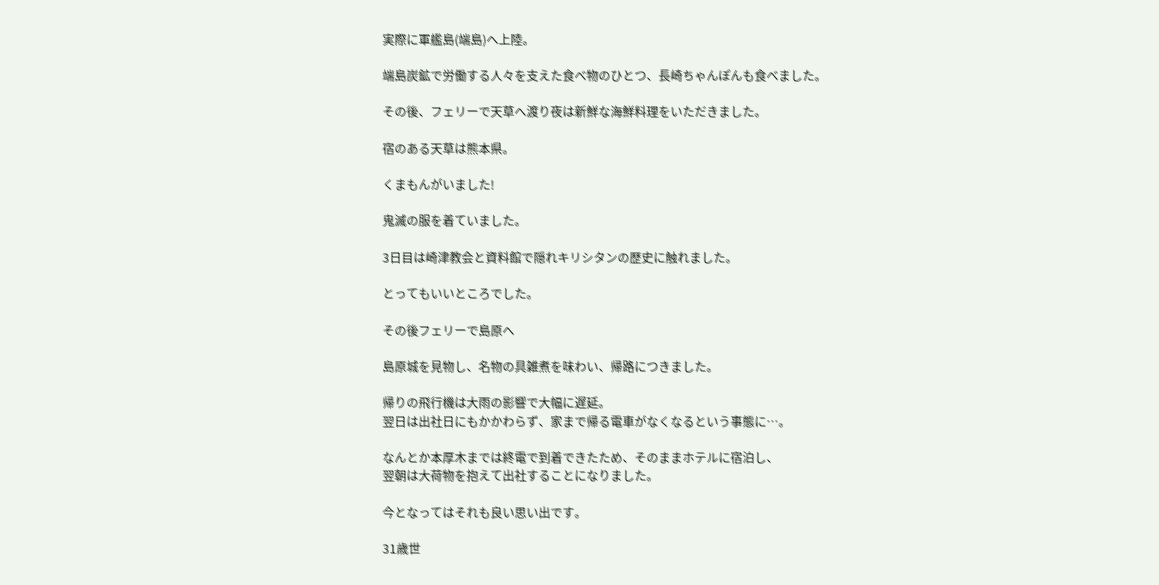実際に軍艦島(端島)へ上陸。

端島炭鉱で労働する人々を支えた食べ物のひとつ、長崎ちゃんぽんも食べました。

その後、フェリーで天草へ渡り夜は新鮮な海鮮料理をいただきました。

宿のある天草は熊本県。

くまもんがいました!

鬼滅の服を着ていました。

3日目は崎津教会と資料館で隠れキリシタンの歴史に触れました。

とってもいいところでした。

その後フェリーで島原へ

島原城を見物し、名物の具雑煮を味わい、帰路につきました。

帰りの飛行機は大雨の影響で大幅に遅延。
翌日は出社日にもかかわらず、家まで帰る電車がなくなるという事態に…。

なんとか本厚木までは終電で到着できたため、そのままホテルに宿泊し、
翌朝は大荷物を抱えて出社することになりました。

今となってはそれも良い思い出です。

31歳世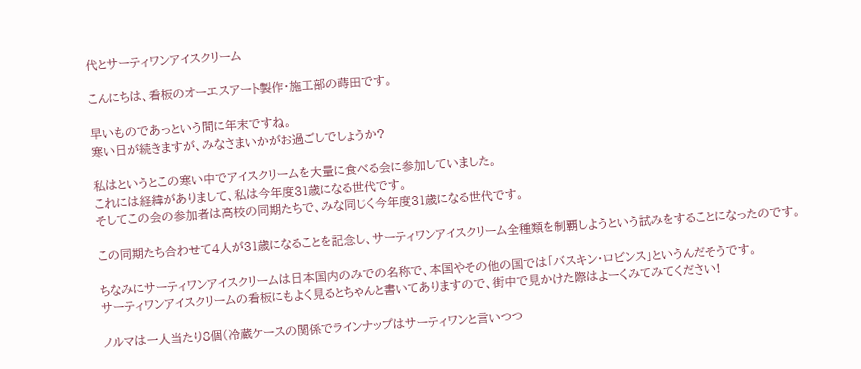代とサーティワンアイスクリーム

こんにちは、看板のオーエスアート製作・施工部の蒔田です。

早いものであっという間に年末ですね。
寒い日が続きますが、みなさまいかがお過ごしでしょうか?

私はというとこの寒い中でアイスクリームを大量に食べる会に参加していました。
これには経緯がありまして、私は今年度31歳になる世代です。
そしてこの会の参加者は高校の同期たちで、みな同じく今年度31歳になる世代です。

この同期たち合わせて4人が31歳になることを記念し、サーティワンアイスクリーム全種類を制覇しようという試みをすることになったのです。

ちなみにサーティワンアイスクリームは日本国内のみでの名称で、本国やその他の国では「バスキン・ロビンス」というんだそうです。
サーティワンアイスクリームの看板にもよく見るとちゃんと書いてありますので、街中で見かけた際はよーくみてみてください!

ノルマは一人当たり8個(冷蔵ケースの関係でラインナップはサーティワンと言いつつ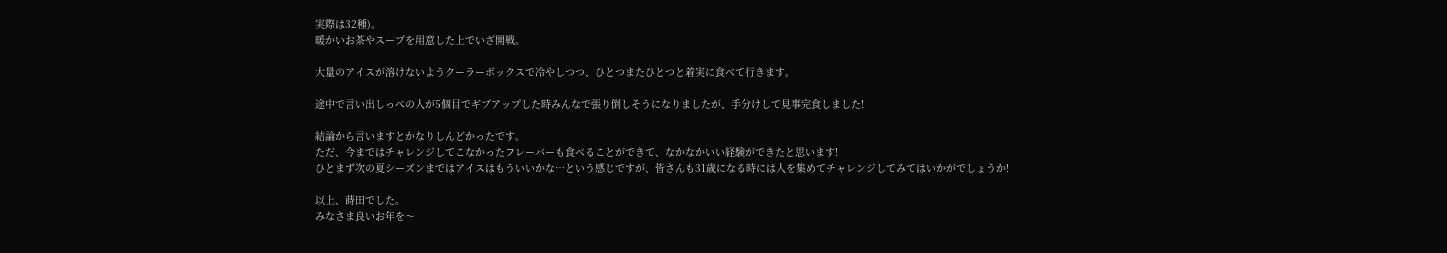実際は32種)。
暖かいお茶やスープを用意した上でいざ開戦。

大量のアイスが溶けないようクーラーボックスで冷やしつつ、ひとつまたひとつと着実に食べて行きます。

途中で言い出しっぺの人が5個目でギブアップした時みんなで張り倒しそうになりましたが、手分けして見事完食しました!

結論から言いますとかなりしんどかったです。
ただ、今まではチャレンジしてこなかったフレーバーも食べることができて、なかなかいい経験ができたと思います!
ひとまず次の夏シーズンまではアイスはもういいかな…という感じですが、皆さんも31歳になる時には人を集めてチャレンジしてみてはいかがでしょうか!

以上、蒔田でした。
みなさま良いお年を〜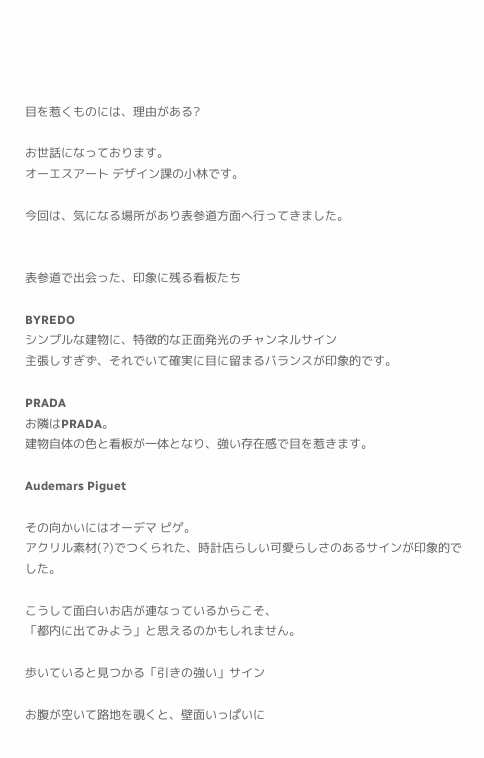目を惹くものには、理由がある?

お世話になっております。
オーエスアート デザイン課の小林です。

今回は、気になる場所があり表参道方面へ行ってきました。


表参道で出会った、印象に残る看板たち

BYREDO
シンプルな建物に、特徴的な正面発光のチャンネルサイン
主張しすぎず、それでいて確実に目に留まるバランスが印象的です。

PRADA
お隣はPRADA。
建物自体の色と看板が一体となり、強い存在感で目を惹きます。

Audemars Piguet

その向かいにはオーデマ ピゲ。
アクリル素材(?)でつくられた、時計店らしい可愛らしさのあるサインが印象的でした。

こうして面白いお店が連なっているからこそ、
「都内に出てみよう」と思えるのかもしれません。

歩いていると見つかる「引きの強い」サイン

お腹が空いて路地を覗くと、壁面いっぱいに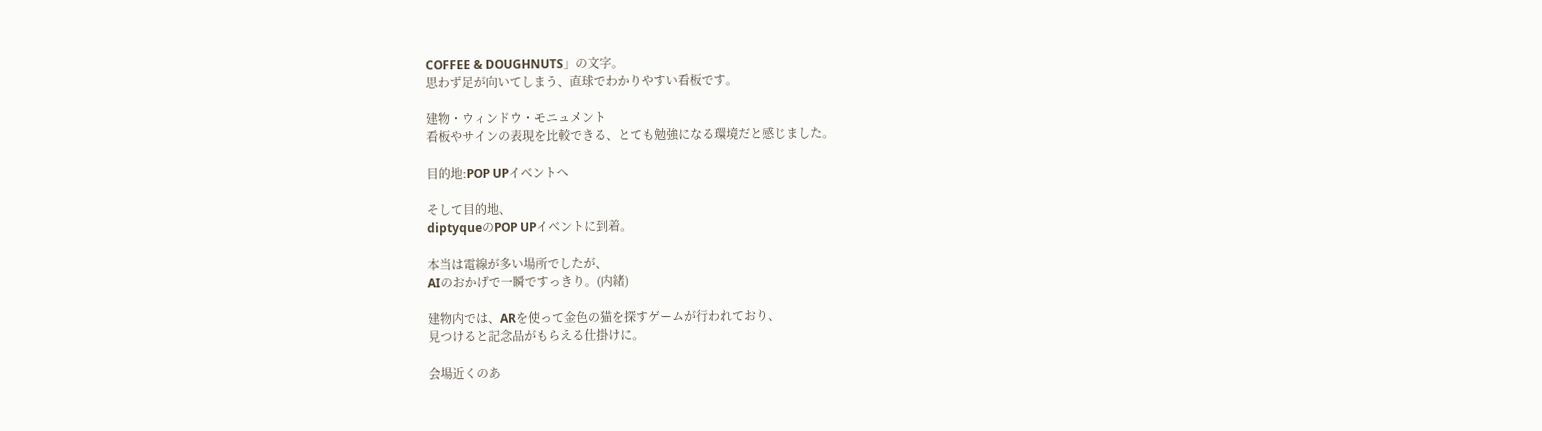COFFEE & DOUGHNUTS」の文字。
思わず足が向いてしまう、直球でわかりやすい看板です。

建物・ウィンドウ・モニュメント
看板やサインの表現を比較できる、とても勉強になる環境だと感じました。

目的地:POP UPイベントへ

そして目的地、
diptyqueのPOP UPイベントに到着。

本当は電線が多い場所でしたが、
AIのおかげで一瞬ですっきり。(内緒)

建物内では、ARを使って金色の猫を探すゲームが行われており、
見つけると記念品がもらえる仕掛けに。

会場近くのあ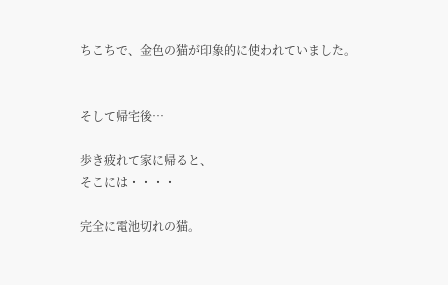ちこちで、金色の猫が印象的に使われていました。


そして帰宅後…

歩き疲れて家に帰ると、
そこには・・・・

完全に電池切れの猫。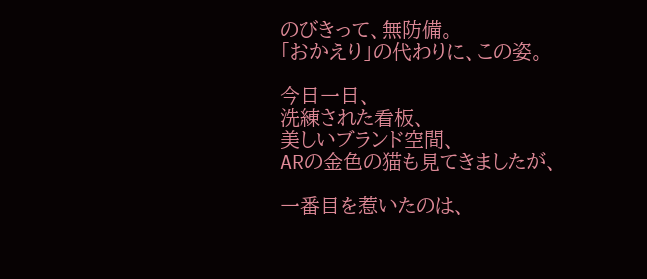のびきって、無防備。
「おかえり」の代わりに、この姿。

今日一日、
洗練された看板、
美しいブランド空間、
ARの金色の猫も見てきましたが、

一番目を惹いたのは、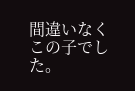間違いなくこの子でした。